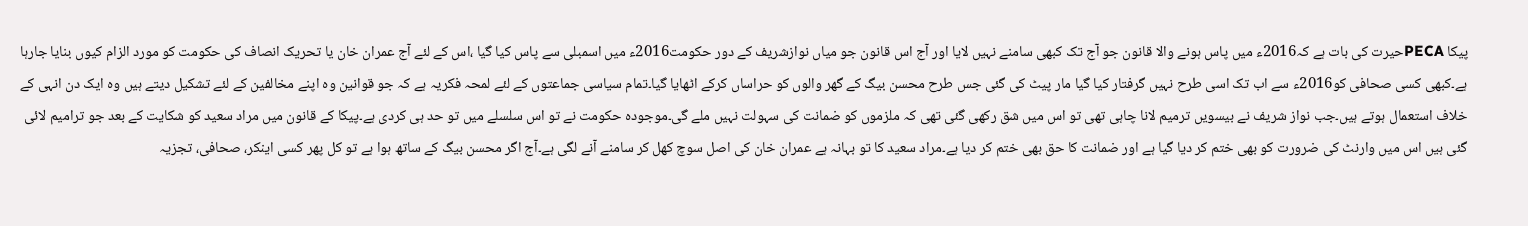پیکا PECAحیرت کی بات ہے کہ2016ء میں پاس ہونے والا قانون جو آج تک کبھی سامنے نہیں لایا اور آج اس قانون جو میاں نوازشریف کے دور حکومت2016ء میں اسمبلی سے پاس کیا گیا ،اس کے لئے آج عمران خان یا تحریک انصاف کی حکومت کو مورد الزام کیوں بنایا جارہا ہے۔کبھی کسی صحافی کو2016ء سے اب تک اسی طرح نہیں گرفتار کیا گیا مار پیٹ کی گئی جس طرح محسن بیگ کے گھر والوں کو حراساں کرکے اٹھایا گیا۔تمام سیاسی جماعتوں کے لئے لمحہ فکریہ ہے کہ جو قوانین وہ اپنے مخالفین کے لئے تشکیل دیتے ہیں وہ ایک دن انہی کے خلاف استعمال ہوتے ہیں۔جب نواز شریف نے بیسویں ترمیم لانا چاہی تھی تو اس میں شق رکھی گئی تھی کہ ملزموں کو ضمانت کی سہولت نہیں ملے گی۔موجودہ حکومت نے تو اس سلسلے میں تو حد ہی کردی ہے۔پیکا کے قانون میں مراد سعید کو شکایت کے بعد جو ترامیم لائی گئی ہیں اس میں وارنٹ کی ضرورت کو بھی ختم کر دیا گیا ہے اور ضمانت کا حق بھی ختم کر دیا ہے۔مراد سعید کا تو بہانہ ہے عمران خان کی اصل سوچ کھل کر سامنے آنے لگی ہے۔آج اگر محسن بیگ کے ساتھ ہوا ہے تو کل پھر کسی اینکر، صحافی، تجزیہ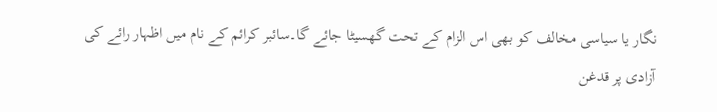نگار یا سیاسی مخالف کو بھی اس الزام کے تحت گھسیٹا جائے گا۔سائبر کرائم کے نام میں اظہار رائے کی آزادی پر قدغن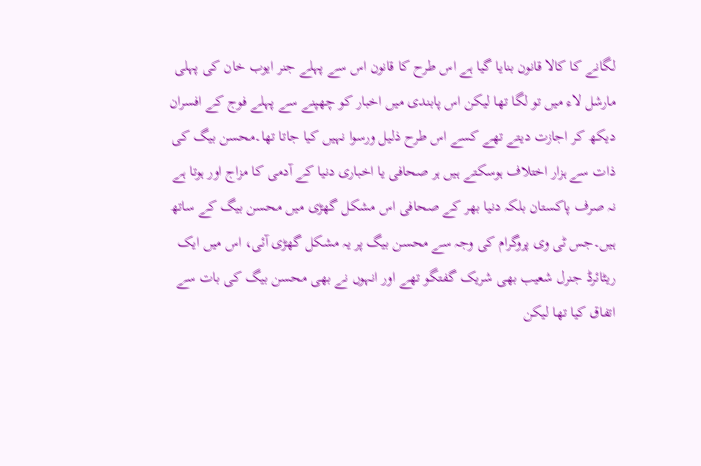لگانے کا کالا قانون بنایا گیا ہے اس طرح کا قانون اس سے پہلے جنر ایوب خان کی پہلی مارشل لاء میں تو لگا تھا لیکن اس پابندی میں اخبار کو چھپنے سے پہلے فوج کے افسران دیکھ کر اجازت دیتے تھے کسے اس طرح ذلیل ورسوا نہیں کیا جاتا تھا۔محسن بیگ کی ذات سے ہزار اختلاف ہوسکتے ہیں ہر صحافی یا اخباری دنیا کے آدمی کا مزاج اور ہوتا ہے نہ صرف پاکستان بلکہ دنیا بھر کے صحافی اس مشکل گھڑی میں محسن بیگ کے ساتھ ہیں۔جس ٹی وی پروگرام کی وجہ سے محسن بیگ پر یہ مشکل گھڑی آئی، اس میں ایک ریٹائرڈ جنرل شعیب بھی شریک گفتگو تھے اور انہوں نے بھی محسن بیگ کی بات سے اتفاق کیا تھا لیکن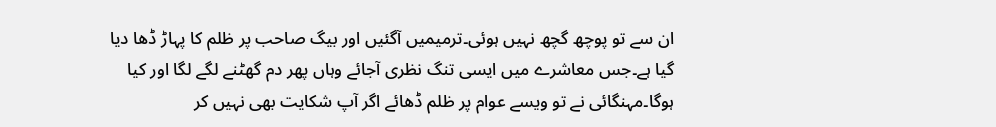ان سے تو پوچھ گچھ نہیں ہوئی۔ترمیمیں آگئیں اور بیگ صاحب پر ظلم کا پہاڑ ڈھا دیا گیا ہے۔جس معاشرے میں ایسی تنگ نظری آجائے وہاں پھر دم گھٹنے لگے لگا اور کیا ہوگا۔مہنگائی نے تو ویسے عوام پر ظلم ڈھائے اگر آپ شکایت بھی نہیں کر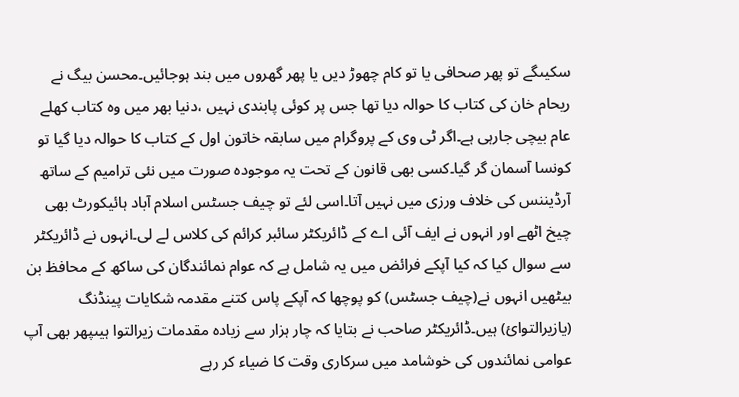سکیںگے تو پھر صحافی یا تو کام چھوڑ دیں یا پھر گھروں میں بند ہوجائیں۔محسن بیگ نے ریحام خان کی کتاب کا حوالہ دیا تھا جس پر کوئی پابندی نہیں ،دنیا بھر میں وہ کتاب کھلے عام بیچی جارہی ہے۔اگر ٹی وی کے پروگرام میں سابقہ خاتون اول کے کتاب کا حوالہ دیا گیا تو کونسا آسمان گر گیا۔کسی بھی قانون کے تحت یہ موجودہ صورت میں نئی ترامیم کے ساتھ آرڈیننس کی خلاف ورزی میں نہیں آتا۔اسی لئے تو چیف جسٹس اسلام آباد ہائیکورٹ بھی چیخ اٹھے اور انہوں نے ایف آئی اے کے ڈائریکٹر سائبر کرائم کی کلاس لے لی۔انہوں نے ڈائریکٹر سے سوال کیا کہ کیا آپکے فرائض میں یہ شامل ہے کہ عوام نمائندگان کی ساکھ کے محافظ بن بیٹھیں انہوں نے(چیف جسٹس) کو پوچھا کہ آپکے پاس کتنے مقدمہ شکایات پینڈنگ (یازیرالتوائ) ہیں۔ڈائریکٹر صاحب نے بتایا کہ چار ہزار سے زیادہ مقدمات زیرالتوا ہیںپھر بھی آپ عوامی نمائندوں کی خوشامد میں سرکاری وقت کا ضیاء کر رہے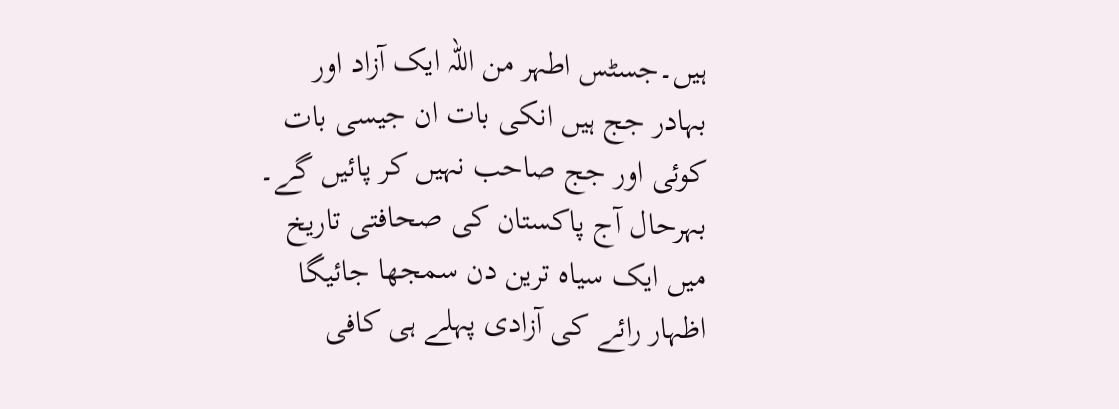ہیں۔جسٹس اطہر من اللہ ایک آزاد اور بہادر جج ہیں انکی بات ان جیسی بات کوئی اور جج صاحب نہیں کر پائیں گے۔
بہرحال آج پاکستان کی صحافتی تاریخ میں ایک سیاہ ترین دن سمجھا جائیگا اظہار رائے کی آزادی پہلے ہی کافی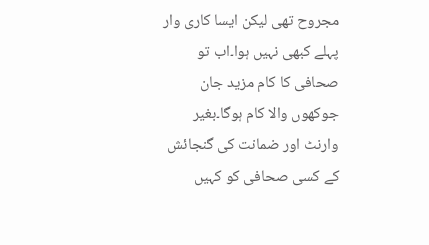مجروح تھی لیکن ایسا کاری وار پہلے کبھی نہیں ہوا۔اب تو صحافی کا کام مزید جان جوکھوں والا کام ہوگا۔بغیر وارنٹ اور ضمانت کی گنجائش کے کسی صحافی کو کہیں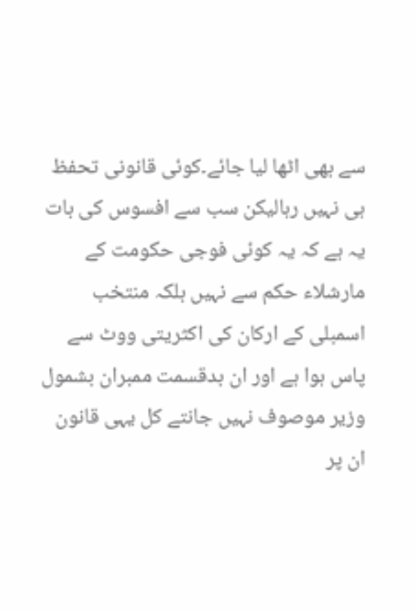سے بھی اٹھا لیا جائے۔کوئی قانونی تحفظ ہی نہیں رہالیکن سب سے افسوس کی بات یہ ہے کہ یہ کوئی فوجی حکومت کے مارشلاء حکم سے نہیں بلکہ منتخب اسمبلی کے ارکان کی اکثریتی ووٹ سے پاس ہوا ہے اور ان بدقسمت ممبران بشمول وزیر موصوف نہیں جانتے کل یہی قانون ان پر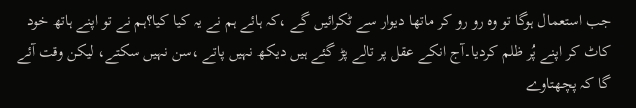جب استعمال ہوگا تو وہ رو رو کر ماتھا دیوار سے ٹکرائیں گے ،کہ ہائے ہم نے یہ کیا کیا؟ہم نے تو اپنے ہاتھ خود کاٹ کر اپنے پُر ظلم کردیا۔آج انکے عقل پر تالے پڑ گئے ہیں دیکھ نہیں پاتے ،سن نہیں سکتے، لیکن وقت آئے گا کہ پچھتاوے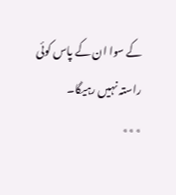کے سوا ان کے پاس کوئی راستہ نہیں رہیگا۔
٭٭٭